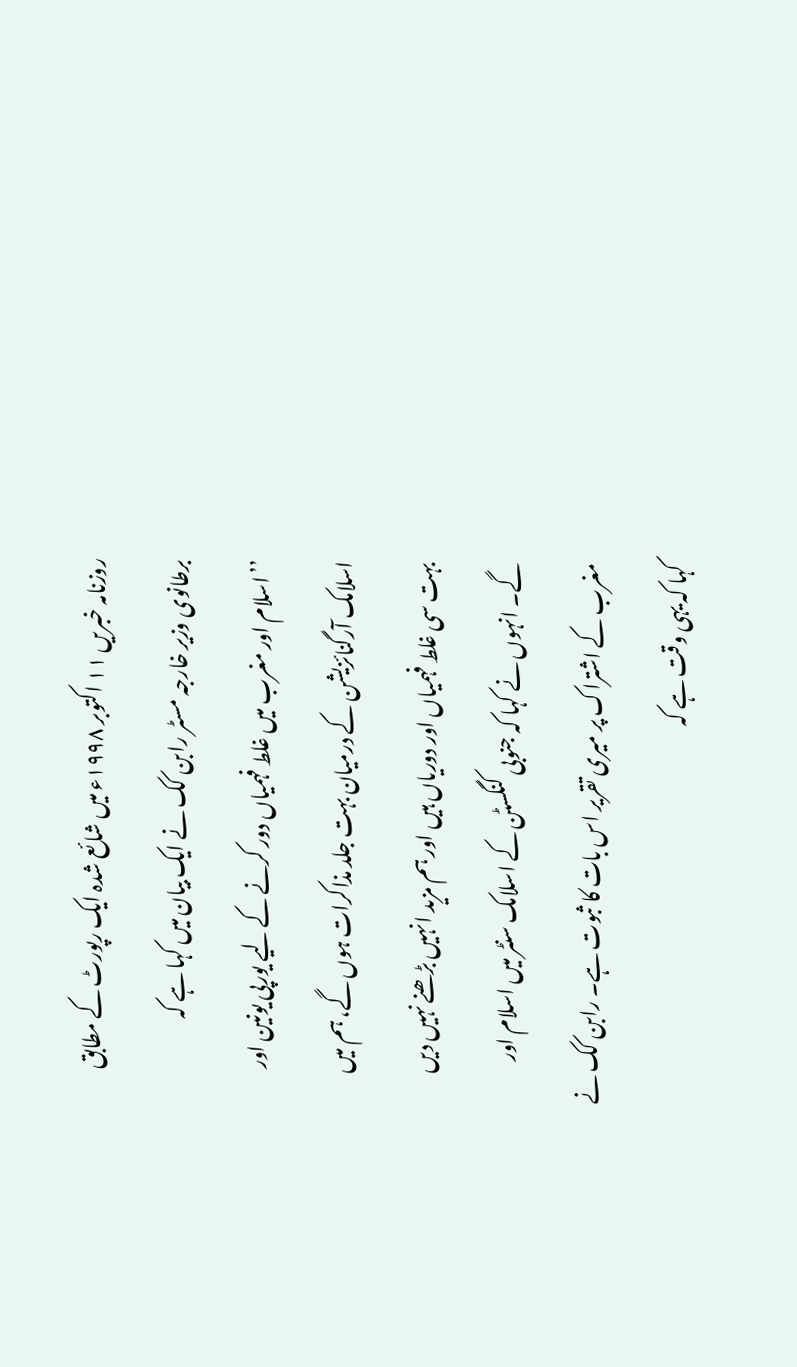روزنامہ خبریں ۱۱ اکتوبر ۱۹۹۸ء میں شائع شدہ ایک رپورٹ کے مطابق برطانوی وزیر خارجہ مسٹر رابن کک نے ایک بیان میں کہا ہے کہ
’’اسلام اور مغرب میں غلط فہمیاں دور کرنے کے لیے یورپی یونین اور اسلامک آرگنائزیشن کے درمیان بہت جلد مذاکرات ہوں گے، ہم میں بہت سی غلط فہمیاں اور دوریاں ہیں اور ہم مزید انہیں بڑھنے نہیں دیں گے۔ انہوں نے کہا کہ جنوبی کنگسٹن کے اسلامک سنٹر میں اسلام اور مغرب کے اشتراک پر میری تقریر اس بات کا ثبوت ہے۔ رابن کک نے کہا کہ یہی وقت ہے کہ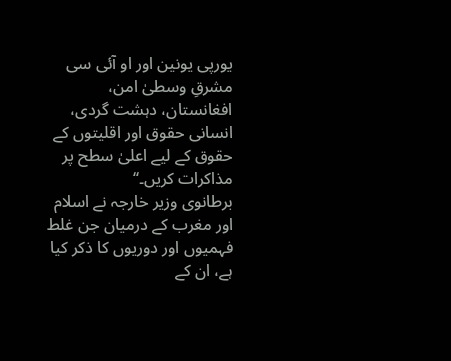یورپی یونین اور او آئی سی مشرقِ وسطیٰ امن، افغانستان، دہشت گردی، انسانی حقوق اور اقلیتوں کے حقوق کے لیے اعلیٰ سطح پر مذاکرات کریں۔‘‘
برطانوی وزیر خارجہ نے اسلام اور مغرب کے درمیان جن غلط فہمیوں اور دوریوں کا ذکر کیا ہے، ان کے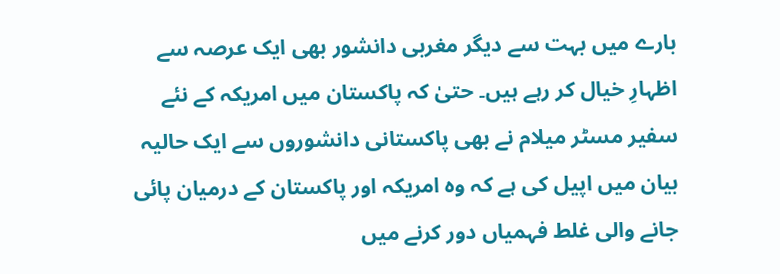بارے میں بہت سے دیگر مغربی دانشور بھی ایک عرصہ سے اظہارِ خیال کر رہے ہیں۔ حتیٰ کہ پاکستان میں امریکہ کے نئے سفیر مسٹر میلام نے بھی پاکستانی دانشوروں سے ایک حالیہ بیان میں اپیل کی ہے کہ وہ امریکہ اور پاکستان کے درمیان پائی جانے والی غلط فہمیاں دور کرنے میں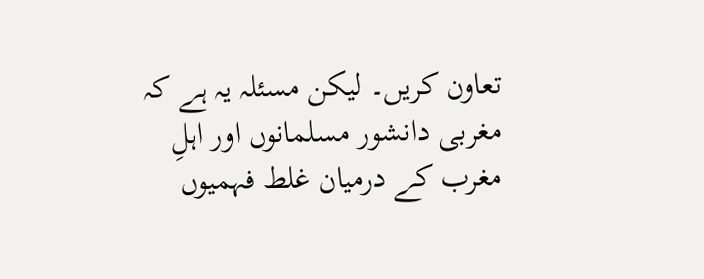تعاون کریں۔ لیکن مسئلہ یہ ہے کہ مغربی دانشور مسلمانوں اور اہلِ مغرب کے درمیان غلط فہمیوں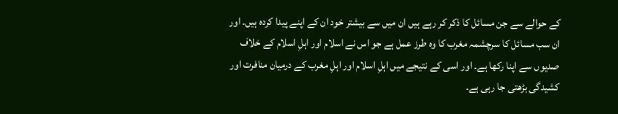کے حوالے سے جن مسائل کا ذکر کر رہے ہیں ان میں سے بیشتر خود ان کے اپنے پیدا کردہ ہیں۔ اور ان سب مسائل کا سرچشمہ مغرب کا وہ طرز عمل ہے جو اس نے اسلام اور اہلِ اسلام کے خلاف صدیوں سے اپنا رکھا ہے۔ اور اسی کے نتیجے میں اہلِ اسلام اور اہلِ مغرب کے درمیان منافرت اور کشیدگی بڑھتی جا رہی ہے۔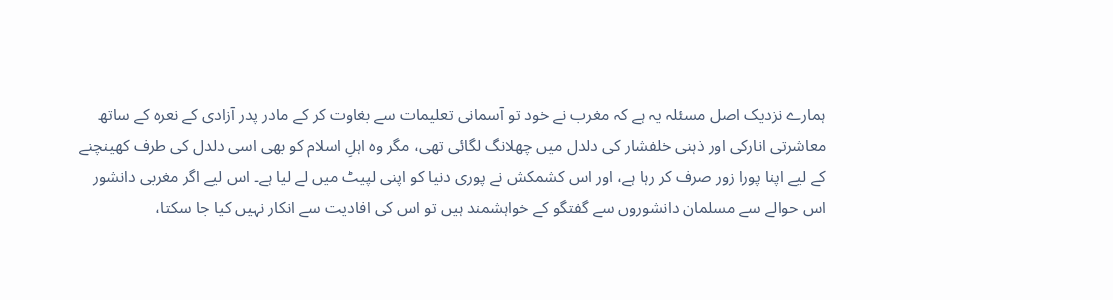ہمارے نزدیک اصل مسئلہ یہ ہے کہ مغرب نے خود تو آسمانی تعلیمات سے بغاوت کر کے مادر پدر آزادی کے نعرہ کے ساتھ معاشرتی انارکی اور ذہنی خلفشار کی دلدل میں چھلانگ لگائی تھی، مگر وہ اہلِ اسلام کو بھی اسی دلدل کی طرف کھینچنے کے لیے اپنا پورا زور صرف کر رہا ہے، اور اس کشمکش نے پوری دنیا کو اپنی لپیٹ میں لے لیا ہے۔ اس لیے اگر مغربی دانشور اس حوالے سے مسلمان دانشوروں سے گفتگو کے خواہشمند ہیں تو اس کی افادیت سے انکار نہیں کیا جا سکتا،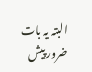البتہ یہ بات ضرور پیش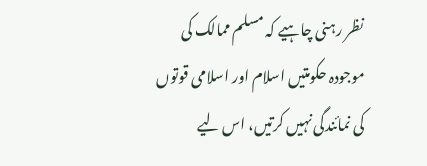نظر رہنی چاہیے کہ مسلم ممالک کی موجودہ حکومتیں اسلام اور اسلامی قوتوں کی نمائندگی نہیں کرتیں، اس لیے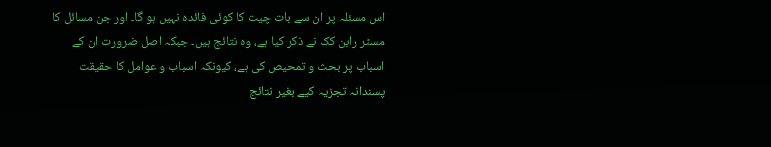اس مسئلہ پر ان سے بات چیت کا کوئی فائدہ نہیں ہو گا۔ اور جن مسائل کا مسٹر رابن کک نے ذکر کیا ہے، وہ نتائج ہیں۔ جبکہ اصل ضرورت ان کے اسباب پر بحث و تمحیص کی ہے، کیونکہ اسباب و عوامل کا حقیقت پسندانہ تجزیہ کیے بغیر نتائج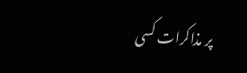پر مذاکرات کسی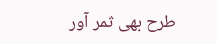طرح بھی ثمر آور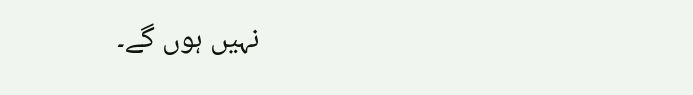نہیں ہوں گے۔